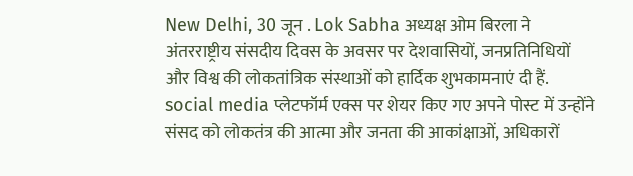New Delhi, 30 जून . Lok Sabha अध्यक्ष ओम बिरला ने अंतरराष्ट्रीय संसदीय दिवस के अवसर पर देशवासियों, जनप्रतिनिधियों और विश्व की लोकतांत्रिक संस्थाओं को हार्दिक शुभकामनाएं दी हैं. social media प्लेटफॉर्म एक्स पर शेयर किए गए अपने पोस्ट में उन्होंने संसद को लोकतंत्र की आत्मा और जनता की आकांक्षाओं, अधिकारों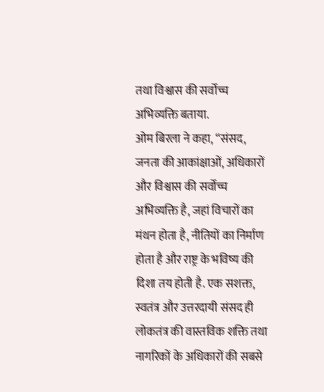तथा विश्वास की सर्वोच्च अभिव्यक्ति बताया.
ओम बिरला ने कहा, “संसद, जनता की आकांक्षाओं, अधिकारों और विश्वास की सर्वोच्च अभिव्यक्ति है, जहां विचारों का मंथन होता है, नीतियों का निर्माण होता है और राष्ट्र के भविष्य की दिशा तय होती है. एक सशक्त, स्वतंत्र और उत्तरदायी संसद ही लोकतंत्र की वास्तविक शक्ति तथा नागरिकों के अधिकारों की सबसे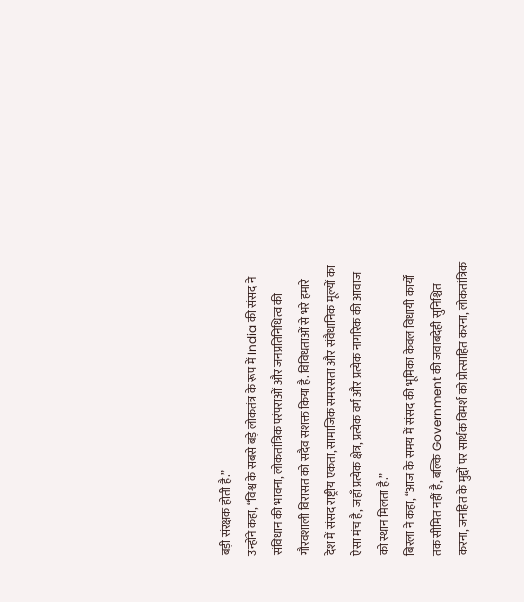बड़ी संरक्षक होती है.”
उन्होंने कहा, “विश्व के सबसे बड़े लोकतंत्र के रूप में India की संसद ने संविधान की भावना, लोकतांत्रिक परंपराओं और जनप्रतिनिधित्व की गौरवशाली विरासत को सदैव सशक्त किया है. विविधताओं से भरे हमारे देश में संसद राष्ट्रीय एकता, सामाजिक समरसता और संवैधानिक मूल्यों का ऐसा मंच है, जहाँ प्रत्येक क्षेत्र, प्रत्येक वर्ग और प्रत्येक नागरिक की आवाज को स्थान मिलता है.”
बिरला ने कहा, “आज के समय में संसद की भूमिका केवल विधायी कार्यों तक सीमित नहीं है, बल्कि Government की जवाबदेही सुनिश्चित करना, जनहित के मुद्दों पर सार्थक विमर्श को प्रोत्साहित करना, लोकतांत्रिक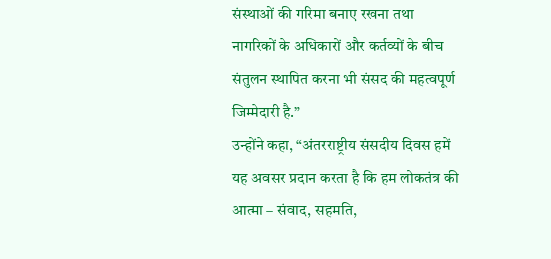संस्थाओं की गरिमा बनाए रखना तथा नागरिकों के अधिकारों और कर्तव्यों के बीच संतुलन स्थापित करना भी संसद की महत्वपूर्ण जिम्मेदारी है.”
उन्होंने कहा, “अंतरराष्ट्रीय संसदीय दिवस हमें यह अवसर प्रदान करता है कि हम लोकतंत्र की आत्मा – संवाद, सहमति,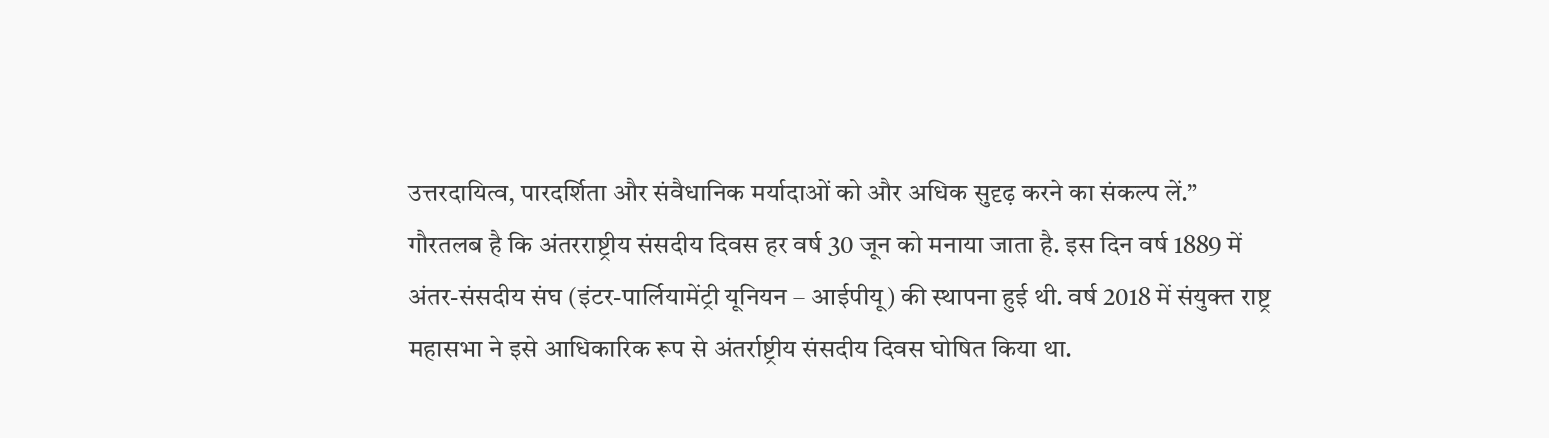उत्तरदायित्व, पारदर्शिता और संवैधानिक मर्यादाओं को और अधिक सुदृढ़ करने का संकल्प लें.”
गौरतलब है कि अंतरराष्ट्रीय संसदीय दिवस हर वर्ष 30 जून को मनाया जाता है. इस दिन वर्ष 1889 में अंतर-संसदीय संघ (इंटर-पार्लियामेंट्री यूनियन – आईपीयू) की स्थापना हुई थी. वर्ष 2018 में संयुक्त राष्ट्र महासभा ने इसे आधिकारिक रूप से अंतर्राष्ट्रीय संसदीय दिवस घोषित किया था.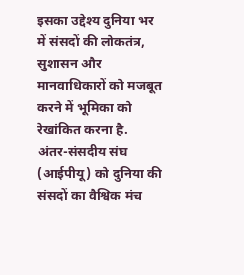इसका उद्देश्य दुनिया भर में संसदों की लोकतंत्र, सुशासन और मानवाधिकारों को मजबूत करने में भूमिका को रेखांकित करना है.
अंतर-संसदीय संघ (आईपीयू) को दुनिया की संसदों का वैश्विक मंच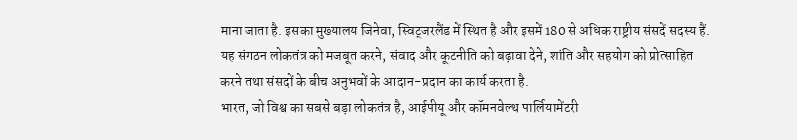माना जाता है. इसका मुख्यालय जिनेवा, स्विट्जरलैंड में स्थित है और इसमें 180 से अधिक राष्ट्रीय संसदें सदस्य हैं. यह संगठन लोकतंत्र को मजबूत करने, संवाद और कूटनीति को बढ़ावा देने, शांति और सहयोग को प्रोत्साहित करने तथा संसदों के बीच अनुभवों के आदान-प्रदान का कार्य करता है.
भारत, जो विश्व का सबसे बड़ा लोकतंत्र है, आईपीयू और कॉमनवेल्थ पार्लियामेंटरी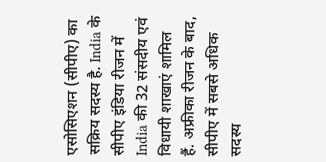एसोसिएशन (सीपीए) का सक्रिय सदस्य है. India के सीपीए इंडिया रीजन में India की 32 संसदीय एवं विधायी शाखाएं शामिल हैं. अफ्रीका रीजन के बाद, सीपीए में सबसे अधिक सदस्य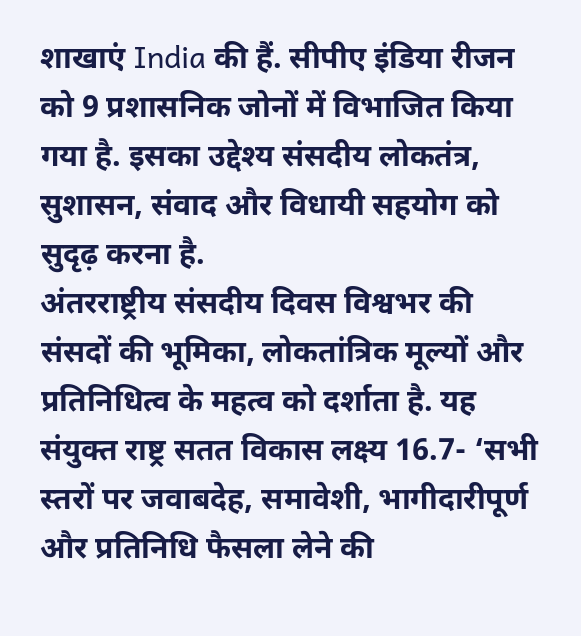शाखाएं India की हैं. सीपीए इंडिया रीजन को 9 प्रशासनिक जोनों में विभाजित किया गया है. इसका उद्देश्य संसदीय लोकतंत्र, सुशासन, संवाद और विधायी सहयोग को सुदृढ़ करना है.
अंतरराष्ट्रीय संसदीय दिवस विश्वभर की संसदों की भूमिका, लोकतांत्रिक मूल्यों और प्रतिनिधित्व के महत्व को दर्शाता है. यह संयुक्त राष्ट्र सतत विकास लक्ष्य 16.7- ‘सभी स्तरों पर जवाबदेह, समावेशी, भागीदारीपूर्ण और प्रतिनिधि फैसला लेने की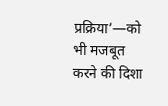प्रक्रिया’—को भी मजबूत करने की दिशा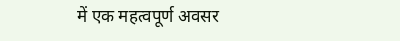में एक महत्वपूर्ण अवसर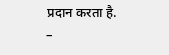प्रदान करता है.
–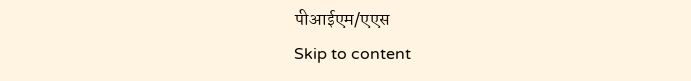पीआईएम/एएस
Skip to content